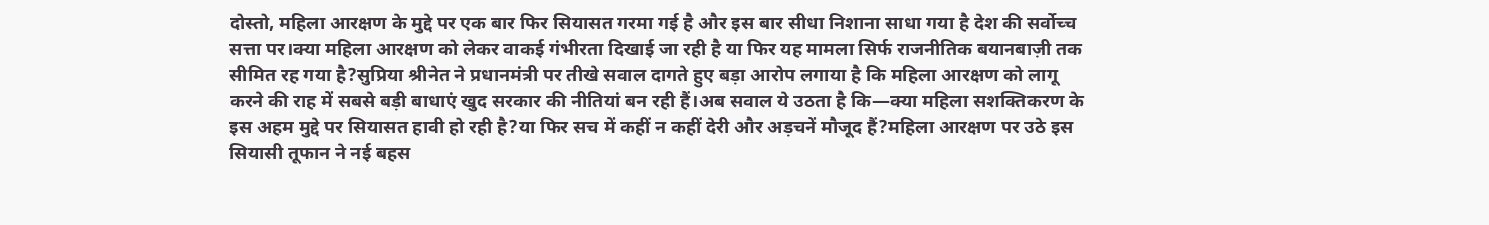दोस्तो, महिला आरक्षण के मुद्दे पर एक बार फिर सियासत गरमा गई है और इस बार सीधा निशाना साधा गया है देश की सर्वोच्च सत्ता पर।क्या महिला आरक्षण को लेकर वाकई गंभीरता दिखाई जा रही है या फिर यह मामला सिर्फ राजनीतिक बयानबाज़ी तक सीमित रह गया है?सुप्रिया श्रीनेत ने प्रधानमंत्री पर तीखे सवाल दागते हुए बड़ा आरोप लगाया है कि महिला आरक्षण को लागू करने की राह में सबसे बड़ी बाधाएं खुद सरकार की नीतियां बन रही हैं।अब सवाल ये उठता है कि—क्या महिला सशक्तिकरण के इस अहम मुद्दे पर सियासत हावी हो रही है?या फिर सच में कहीं न कहीं देरी और अड़चनें मौजूद हैं?महिला आरक्षण पर उठे इस सियासी तूफान ने नई बहस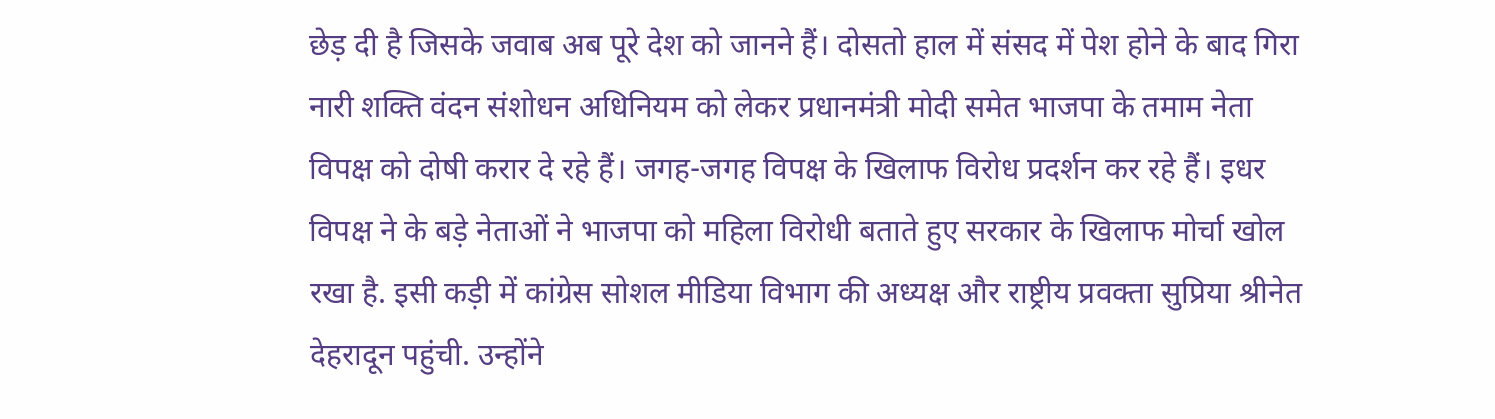छेड़ दी है जिसके जवाब अब पूरे देश को जानने हैं। दोसतो हाल में संसद में पेश होने के बाद गिरा नारी शक्ति वंदन संशोधन अधिनियम को लेकर प्रधानमंत्री मोदी समेत भाजपा के तमाम नेता विपक्ष को दोषी करार दे रहे हैं। जगह-जगह विपक्ष के खिलाफ विरोध प्रदर्शन कर रहे हैं। इधर विपक्ष ने के बड़े नेताओं ने भाजपा को महिला विरोधी बताते हुए सरकार के खिलाफ मोर्चा खोल रखा है. इसी कड़ी में कांग्रेस सोशल मीडिया विभाग की अध्यक्ष और राष्ट्रीय प्रवक्ता सुप्रिया श्रीनेत देहरादून पहुंची. उन्होंने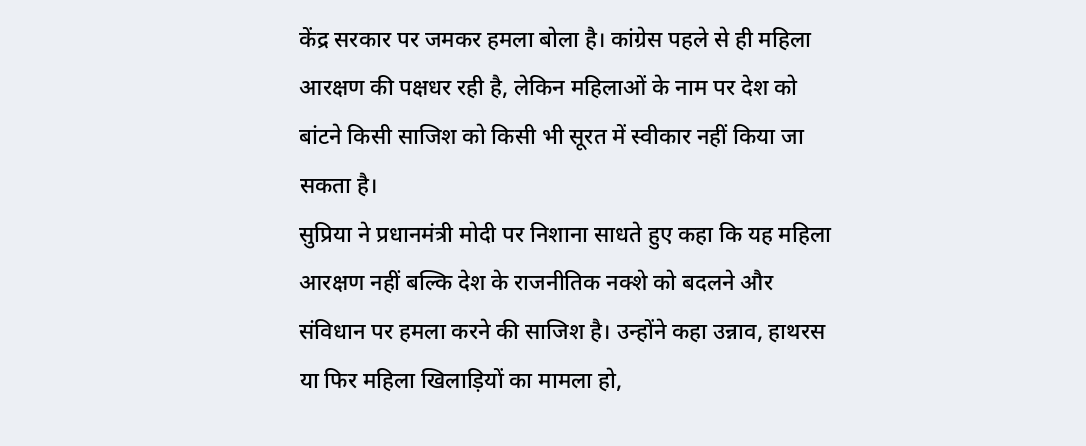केंद्र सरकार पर जमकर हमला बोला है। कांग्रेस पहले से ही महिला आरक्षण की पक्षधर रही है, लेकिन महिलाओं के नाम पर देश को बांटने किसी साजिश को किसी भी सूरत में स्वीकार नहीं किया जा सकता है।
सुप्रिया ने प्रधानमंत्री मोदी पर निशाना साधते हुए कहा कि यह महिला आरक्षण नहीं बल्कि देश के राजनीतिक नक्शे को बदलने और संविधान पर हमला करने की साजिश है। उन्होंने कहा उन्नाव, हाथरस या फिर महिला खिलाड़ियों का मामला हो,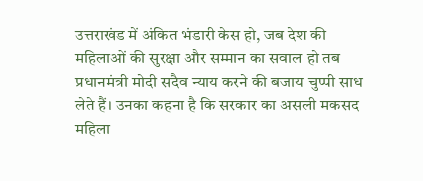उत्तराखंड में अंकित भंडारी केस हो, जब देश की महिलाओं की सुरक्षा और सम्मान का सवाल हो तब प्रधानमंत्री मोदी सदैव न्याय करने की बजाय चुप्पी साध लेते हैं। उनका कहना है कि सरकार का असली मकसद महिला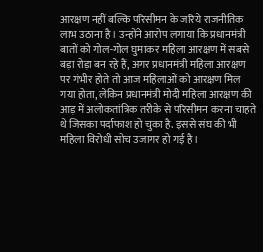आरक्षण नहीं बल्कि परिसीमन के जरिये राजनीतिक लाभ उठाना है। उन्होंने आरोप लगाया कि प्रधानमंत्री बातों को गोल-गोल घुमाकर महिला आरक्षण में सबसे बड़ा रोड़ा बन रहे हैं, अगर प्रधानमंत्री महिला आरक्षण पर गंभीर होते तो आज महिलाओं को आरक्षण मिल गया होता, लेकिन प्रधानमंत्री मोदी महिला आरक्षण की आड़ में अलोकतांत्रिक तरीके से परिसीमन करना चाहते थे जिसका पर्दाफाश हो चुका है. इससे संघ की भी महिला विरोधी सोच उजागर हो गई है।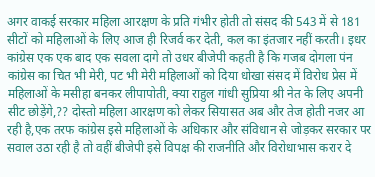अगर वाकई सरकार महिला आरक्षण के प्रति गंभीर होती तो संसद की 543 में से 181 सीटों को महिलाओं के लिए आज ही रिजर्व कर देती, कल का इंतजार नहीं करती। इधर कांग्रेस एक एक बाद एक सवला दागे तो उधर बीजेपी कहती है कि गजब दोगला पंन कांग्रेस का चित भी मेरी, पट भी मेरी महिलाओं को दिया धोखा संसद में विरोध प्रेस में महिलाओं के मसीहा बनकर लीपापोती, क्या राहुल गांधी सुप्रिया श्री नेत के लिए अपनी सीट छोड़ेंगे,?? दोस्तो महिला आरक्षण को लेकर सियासत अब और तेज होती नजर आ रही है,एक तरफ कांग्रेस इसे महिलाओं के अधिकार और संविधान से जोड़कर सरकार पर सवाल उठा रही है तो वहीं बीजेपी इसे विपक्ष की राजनीति और विरोधाभास करार दे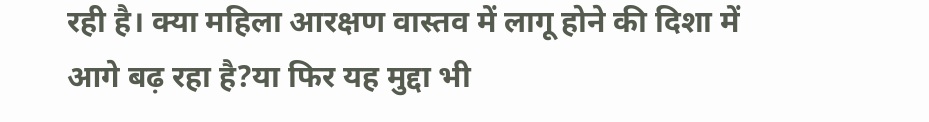रही है। क्या महिला आरक्षण वास्तव में लागू होने की दिशा में आगे बढ़ रहा है?या फिर यह मुद्दा भी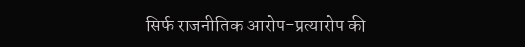सिर्फ राजनीतिक आरोप-प्रत्यारोप की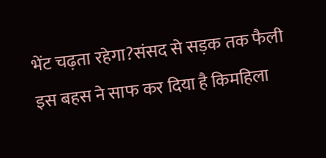भेंट चढ़ता रहेगा?संसद से सड़क तक फैली इस बहस ने साफ कर दिया है किमहिला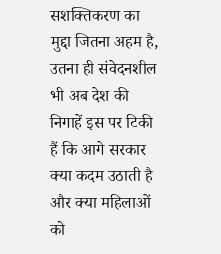सशक्तिकरण का मुद्दा जितना अहम है, उतना ही संवेदनशील भी अब देश की निगाहें इस पर टिकी हैं कि आगे सरकार क्या कदम उठाती है और क्या महिलाओं को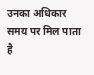उनका अधिकार समय पर मिल पाता है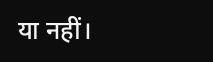या नहीं।